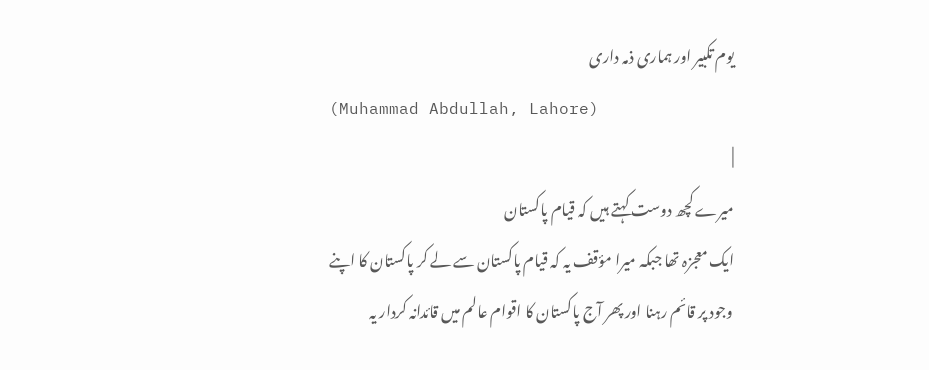یوم تکبیر اور ہماری ذمہ داری
(Muhammad Abdullah, Lahore)
|
میرے کچھ دوست کہتے ہیں کہ قیام پاکستان
ایک معجزہ تھا جبکہ میرا مؤقف یہ کہ قیام پاکستان سے لے کر پاکستان کا اپنے
وجود پر قائم رہنا اور پھر آج پاکستان کا اقوام عالم میں قائدانہ کردار یہ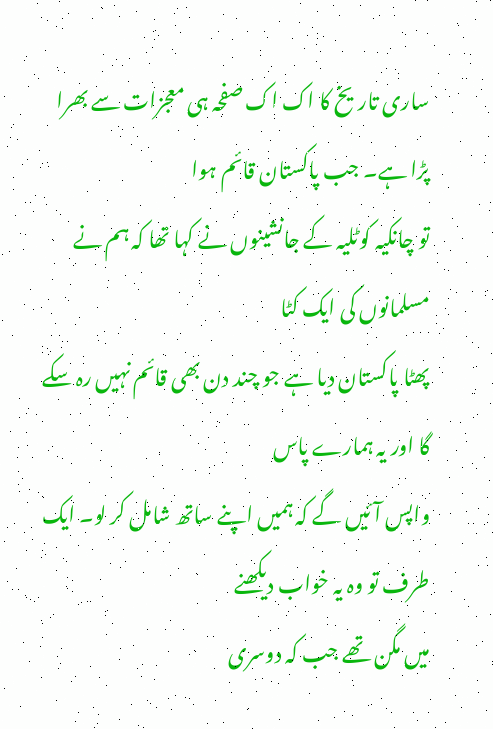ساری تاریخ کا اک اک صفحہ ہی معجزات سے بھرا پڑا ہے۔ جب پاکستان قائم ہوا
تو چانکیہ کوٹلیہ کے جانشینوں نے کہا تھا کہ ہم نے مسلمانوں کی ایک کٹا
پھٹا پاکستان دیا ہے جو چند دن بھی قائم نہیں رہ سکے گا اور یہ ہمارے پاس
واپس آئیں گے کہ ہمیں اپنے ساتھ شامل کر لو۔ ایک طرف تو وہ یہ خواب دیکھنے
میں مگن تھے جب کہ دوسری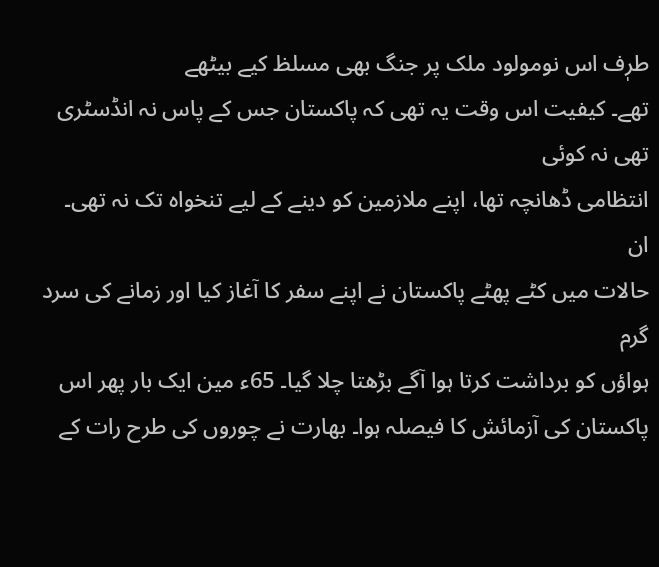طرٖف اس نومولود ملک پر جنگ بھی مسلظ کیے بیٹھے
تھے۔ کیفیت اس وقت یہ تھی کہ پاکستان جس کے پاس نہ انڈسٹری تھی نہ کوئی
انتظامی ڈھانچہ تھا، اپنے ملازمین کو دینے کے لیے تنخواہ تک نہ تھی۔ ان
حالات میں کٹے پھٹے پاکستان نے اپنے سفر کا آغاز کیا اور زمانے کی سرد گرم
ہواؤں کو برداشت کرتا ہوا آگے بڑھتا چلا گیا۔ 65ء مین ایک بار پھر اس
پاکستان کی آزمائش کا فیصلہ ہوا۔ بھارت نے چوروں کی طرح رات کے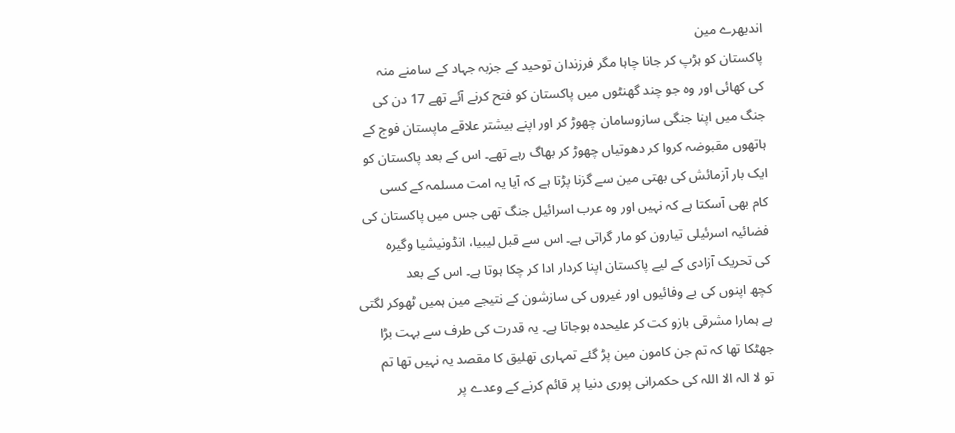اندیھرے مین
پاکستان کو ہڑپ کر جانا چاہا مگر فرزندان توحید کے جزبہ جہاد کے سامنے منہ
کی کھائی اور وہ جو چند گھنٹوں میں پاکستان کو فتح کرنے آئے تھے 17 دن کی
جنگ میں اپنا جنگی سازوسامان چھوڑ کر اور اپنے بیشتر علاقے ماپستان فوج کے
ہاتھوں مقبوضہ کروا کر دھوتیاں چھوڑ کر بھاگ رہے تھے۔ اس کے بعد پاکستان کو
ایک بار آزمائش کی بھتی مین سے گزنا پڑتا ہے کہ آیا یہ امت مسلمہ کے کسی
کام بھی آسکتا ہے کہ نہیں اور وہ عرب اسرائیل جنگ تھی جس میں پاکستان کی
فضائیہ اسرئیلی تیارون کو مار گراتی ہے۔ اس سے قبل لیبیا، انڈونیشیا وگیرہ
کی تحریک آزادی کے لیے پاکستان اپنا کردار ادا کر چکا ہوتا ہے۔ اس کے بعد
کچھ اپنوں کی بے وفائیوں اور غیروں کی سازشون کے نتیجے مین ہمیں ٹھوکر لگتی
ہے ہمارا مشرقی بازو کت کر علیحدہ ہوجاتا ہے۔ یہ قدرت کی طرف سے بہت بڑا
جھٹکا تھا کہ تم جن کامون مین پڑ گئے تمہاری تھلیق کا مقصد یہ نہیں تھا تم
تو لا الہ الا اللہ کی حکمرانی پوری دنیا پر قائم کرنے کے وعدے پر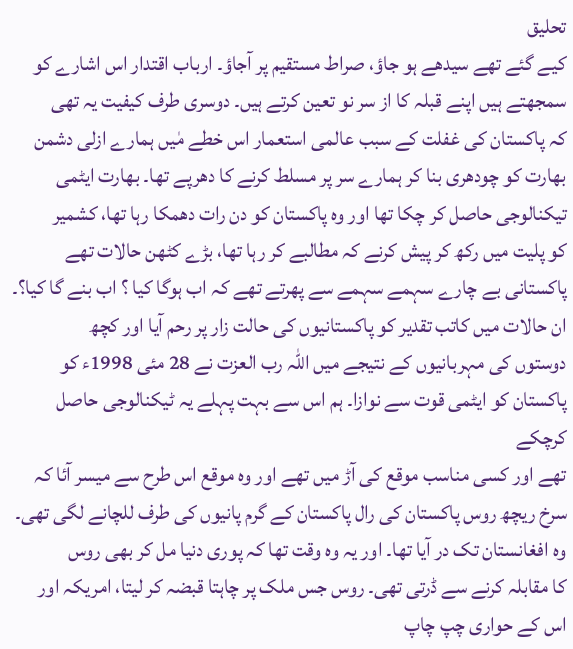تحلیق
کیے گئے تھے سیدھے ہو جاؤ، صراط مستقیم پر آجاؤ۔ ارباب اقتدار اس اشارے کو
سمجھتے ہیں اپنے قبلہ کا از سر نو تعین کرتے ہیں۔ دوسری طرف کیفیت یہ تھی
کہ پاکستان کی غفلت کے سبب عالمی استعمار اس خطے مٰیں ہمارے ازلی دشمن
بھارت کو چودھری بنا کر ہمارے سر پر مسلط کرنے کا دھرپے تھا۔ بھارت ایٹمی
تیکنالوجی حاصل کر چکا تھا اور وہ پاکستان کو دن رات دھمکا رہا تھا، کشمیر
کو پلیت میں رکھ کر پیش کرنے کہ مطالبے کر رہا تھا، بڑے کٹھن حالات تھے
پاکستانی بے چارے سہمے سہمے سے پھرتے تھے کہ اب ہوگا کیا ؟ اب بنے گا کیا؟۔
ان حالات میں کاتب تقدیر کو پاکستانیوں کی حالت زار پر رحم آیا اور کچھ
دوستوں کی مہربانیوں کے نتیجے میں اللہ رب العزت نے 28 مئی 1998ء کو
پاکستان کو ایٹمی قوت سے نوازا۔ ہم اس سے بہت پہلے یہ ٹیکنالوجی حاصل کرچکے
تھے اور کسی مناسب موقع کی آڑ میں تھے اور وہ موقع اس طرح سے میسر آئا کہ
سرخ ریچھ روس پاکستان کی رال پاکستان کے گرم پانیوں کی طرف للچانے لگی تھی۔
وہ افغانستان تک در آیا تھا۔ اور یہ وہ وقت تھا کہ پوری دنیا مل کر بھی روس
کا مقابلہ کرنے سے ڈرتی تھی۔ روس جس ملک پر چاہتا قبضہ کر لیتا، امریکہ اور
اس کے حواری چپ چاپ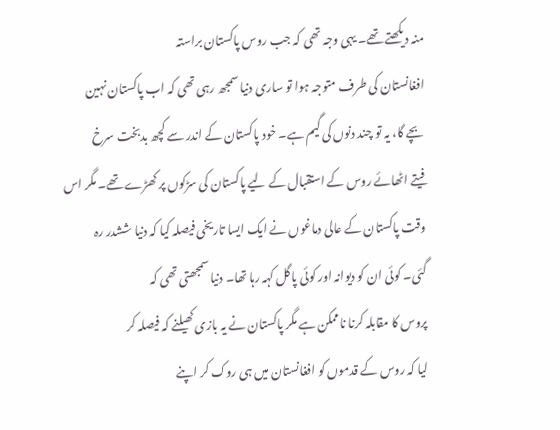منہ دیکھتے تھے۔ یہی وجہ تھی کہ جب روس پاکستان براستہ
افغانستان کی طرف متوجہ ہوا تو ساری دنیا سمجھ رہی تھی کہ اب پاکستان نہین
بچے گا، یہ تو چند دنوں کی گیم ہے۔ خود پاکستان کے اندر سے کچھ بدبخت سرخ
فیتے اٹھائے روس کے استقبال کے لیے پاکستان کی سڑکوں پر کھڑے تھے۔ مگر اس
وقت پاکستان کے عالی دماغوں نے ایک ایسا تاریخی فیصلہ کیا کہ دنیا ششدر رہ
گئی۔ کوئی ان کو دیوانہ اور کوئی پاگل کہہ رہا تھا۔ دنیا سمجھتی تھی کہ
پروس کا مقابلہ کرنا ناممکن ہے مگر پاکستان نے یہ بازی کھیلنے کہ فیصلہ کر
لیا کہ روس کے قدموں کو افغانستان میں ہی روک کر اپنے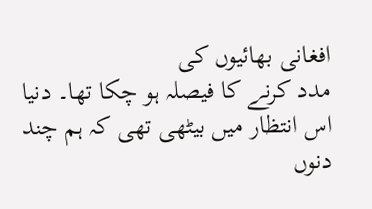افغانی بھائیوں کی
مدد کرنے کا فیصلہ ہو چکا تھا۔ دنیا اس انتظار میں بیٹھی تھی کہ ہم چند
دنوں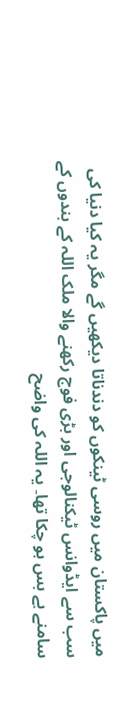میں پاکستان میں روسی ٹینکوں کو دندناتا دیکھیں گے مگر یہ کیا دنیا کی
سب سے ایڈوانس ٹیکنالوجی اور بڑی فوج رکھنے والا ملک اللہ کے بندوں کے
سامنے بے بس ہو چکا تھا۔ یہ اللہ کی واضح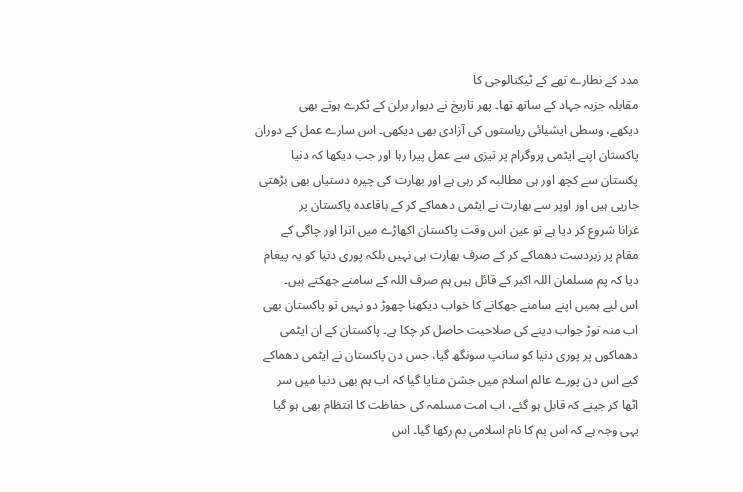مدد کے نطارے تھے کے ٹیکنالوجی کا
مقابلہ جزبہ جہاد کے ساتھ تھا۔ پھر تاریخ نے دیوار برلن کے ٹکرے ہوتے بھی
دیکھے، وسطی ایشیائی ریاستوں کی آزادی بھی دیکھی۔ اس سارے عمل کے دوران
پاکستان اپنے ایٹمی پروگرام پر تیزی سے عمل پیرا رہا اور جب دیکھا کہ دنیا
پکستان سے کچھ اور ہی مطالبہ کر رہی ہے اور بھارت کی چیرہ دستیاں بھی بڑھتی
جاریی ہیں اور اوپر سے بھارت نے ایٹمی دھماکے کر کے باقاعدہ پاکستان پر
غرانا شروع کر دیا ہے تو عین اس وقت پاکستان اکھاڑے میں اترا اور چاگی کے
مقام پر زبردست دھماکے کر کے صرف بھارت ہی نہیں بلکہ پوری دنیا کو یہ پیغام
دیا کہ پم مسلمان اللہ اکبر کے قائل ہیں ہم صرف اللہ کے سامنے جھکتے ہیں۔
اس لیے ہمیں اپنے سامنے جھکانے کا خواب دیکھنا چھوڑ دو نہیں تو پاکستان بھی
اب منہ توڑ جواب دینے کی صلاحیت حاصل کر چکا ہے۔ پاکستان کے ان ایٹمی
دھماکوں پر پوری دنیا کو سانپ سونگھ گیا، جس دن پاکستان نے ایٹمی دھماکے
کیے اس دن پورے عالم اسلام میں جشن منایا گیا کہ اب ہم بھی دنیا میں سر
اٹھا کر جینے کہ قابل ہو گئے، اب امت مسلمہ کی حفاظت کا انتظام بھی ہو گیا
یہی وجہ ہے کہ اس بم کا نام اسلامی بم رکھا گیا۔ اس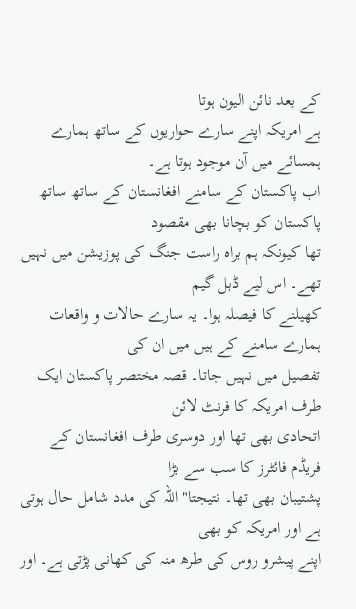کے بعد نائن الیون ہوتا
ہے امریکہ اپنے سارے حواریوں کے ساتھ ہمارے ہمسائے میں آن موجود ہوتا ہے۔
اب پاکستان کے سامنے افغانستان کے ساتھ ساتھ پاکستان کو بچانا بھی مقصود
تھا کیونکہ ہم براہ راست جنگ کی پوزیشن میں نہیں تھے۔ اس لیے ڈبل گیم
کھیلنے کا فیصلہ ہوا۔ یہ سارے حالات و واقعات ہمارے سامنے کے ہیں میں ان کی
تفصیل میں نہیں جاتا۔ قصہ مختصر پاکستان ایک طرف امریکہ کا فرنٹ لائن
اتحادی بھی تھا اور دوسری طرف افغانستان کے فریڈم فائٹرز کا سب سے بڑا
پشتیبان بھی تھا۔ نتیجتا" اللہ کی مدد شامل حال ہوتی ہے اور امریکہ کو بھی
اپنے پیشرو روس کی طرھ منہ کی کھانی پڑتی ہے۔ اور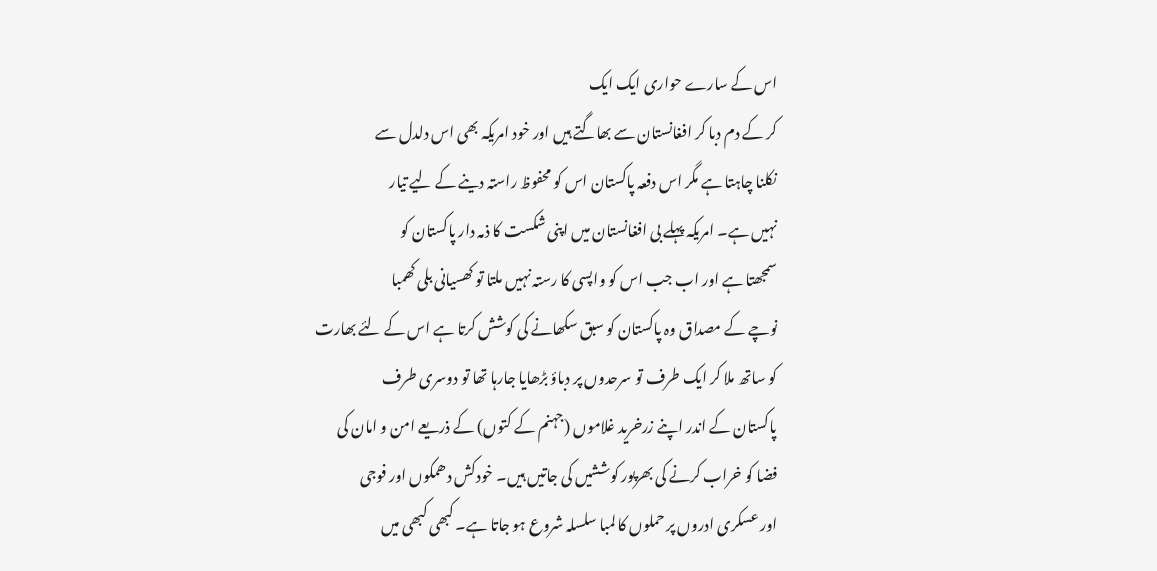اس کے سارے حواری ایک ایک
کر کے دم دبا کر افغانستان سے بھاگتے ہیں اور خود امریکہ بھی اس دلدل سے
نکلنا چاہتا ہے مگر اس دفعہ پاکستان اس کو محفوظ راستہ دینے کے لیے تیار
نہیں ہے۔ امریکہ پہلے بی افغانستان میں اپنی شکست کا ذمہ دار پاکستان کو
سمجھتا ہے اور اب جب اس کو واپسی کا رستہ نہیں ملتا تو کھسیانی بلی کھمبا
نوچے کے مصداق وہ پاکستان کو سبق سکھانے کی کوشش کرتا ہے اس کے لئے بھارت
کو ساتھ ملا کر ایک طرف تو سرحدوں پر دباؤ بڑھایا جارہا تھا تو دوسری طرف
پاکستان کے اندر اپنے زرخرید غلاموں (جہنم کے کتوں) کے ذریعے امن و امان کی
فضا کو خراب کرنے کی بھرپور کوششیں کی جاتیں ہیں۔ خودکش دھمکوں اور فوجی
اور عسکری ادروں پر حملوں کا لمبا سلسلہ شروع ہو جاتا ہے۔ کبھی کبھی میں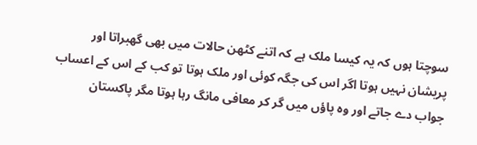سوچتا ہوں کہ یہ کیسا ملک ہے کہ اتنے کٹھن حالات میں بھی گھبراتا اور
پریشان نہیں ہوتا اگر اس کی جگہ کوئی اور ملک ہوتا تو کب کے اس کے اعساب
جواب دے جاتے اور وہ پاؤں میں گر کر معافی مانگ رہا ہوتا مگر پاکستان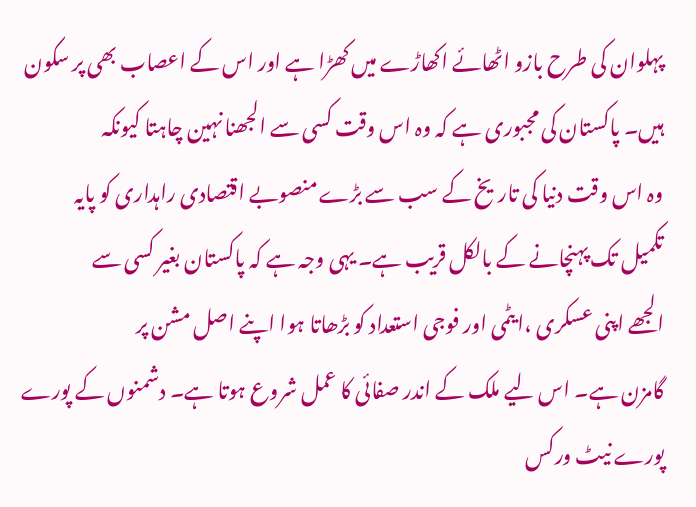پہلوان کی طرح بازو اٹھائے اکھاڑے میں کھڑا ہے اور اس کے اعصاب بھی پر سکون
ہیں۔ پاکستان کی مجبوری ہے کہ وہ اس وقت کسی سے الجھنا نہین چاہتا کیونکہ
وہ اس وقت دنیا کی تاریخ کے سب سے بڑے منصوبے اقتصادی راہداری کو پایہ
تکمیل تک پہنچانے کے بالکل قریب ہے۔ یہی وجہ ہے کہ پاکستان بغیر کسی سے
الجھے اپنی عسکری ،ایٹمی اور فوجی استعداد کو بڑھاتا ہوا اپنے اصل مشن پر
گامزن ہے۔ اس لیے ملک کے اندر صفائی کا عمل شروع ہوتا ہے۔ دشمنوں کے پورے
پورے نیٹ ورکس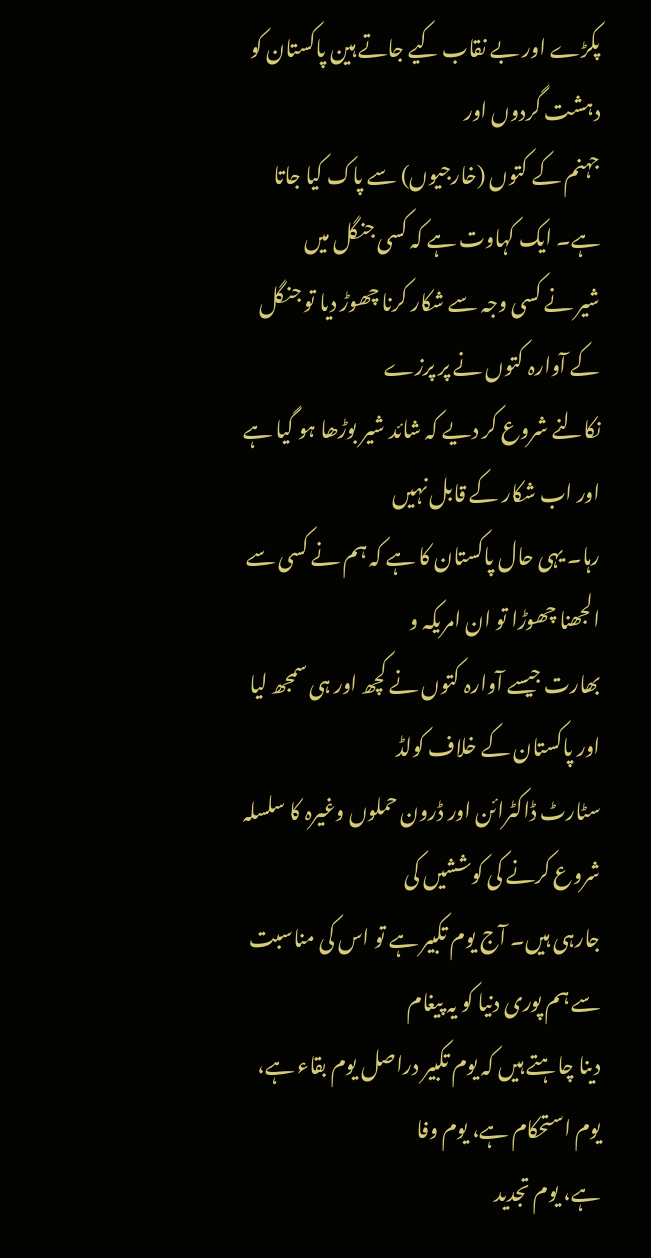پکڑے اور بے نقاب کیے جاتے ہین پاکستان کو دہشت گردوں اور
جہنم کے کتوں (خارجیوں) سے پاک کیا جاتا ہے۔ ایک کہاوت ہے کہ کسی جنگل میں
شیر نے کسی وجہ سے شکار کرنا چھوڑ دیا تو جنگل کے آوارہ کتوں نے پر پرزے
نکالنے شروع کر دیے کہ شائد شیر بوڑھا ہو گیا ہے اور اب شکار کے قابل نہیں
رہا۔ یہی حال پاکستان کا ہے کہ ہم نے کسی سے الجھنا چھوڑا تو ان امریکہ و
بھارت جیسے آوارہ کتوں نے کچھ اور ہی سمجھ لیا اور پاکستان کے خلاف کولڈ
سٹارٹ ڈاکٹرائن اور ڈرون حملوں وغیرہ کا سلسلہ شروع کرنے کی کوششیں کی
جارہی ہیں۔ آج یوم تکبیر ہے تو اس کی مناسبت سے ہم پوری دنیا کو یہ پیغام
دینا چاہتے ہیں کہ یوم تکبیر دراصل یوم بقاء ہے، یوم استحکام ہے، یوم وفا
ہے، یوم تجدید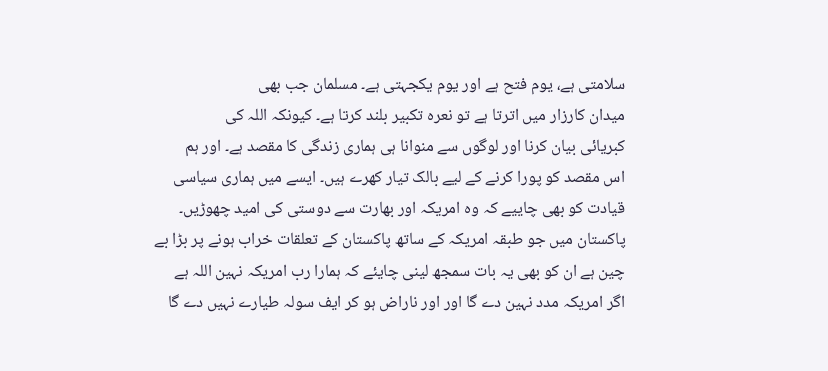سلامتی ہے، یوم فتح ہے اور یوم یکجہتی ہے۔ مسلمان جب بھی
میدان کارزار میں اترتا ہے تو نعرہ تکبیر بلند کرتا ہے۔ کیونکہ اللہ کی
کبریائی بیان کرنا اور لوگوں سے منوانا ہی ہماری زندگی کا مقصد ہے۔ اور ہم
اس مقصد کو پورا کرنے کے لیے بالک تیار کھرے ہیں۔ ایسے میں ہماری سیاسی
قیادت کو بھی چاییے کہ وہ امریکہ اور بھارت سے دوستی کی امید چھوڑیں۔
پاکستان میں جو طبقہ امریکہ کے ساتھ پاکستان کے تعلقات خراب ہونے پر بڑا بے
چین ہے ان کو بھی یہ بات سمجھ لینی چایئے کہ ہمارا رب امریکہ نہین اللہ ہے
اگر امریکہ مدد نہین دے گا اور اور ناراض ہو کر ایف سولہ طیارے نہیں دے گا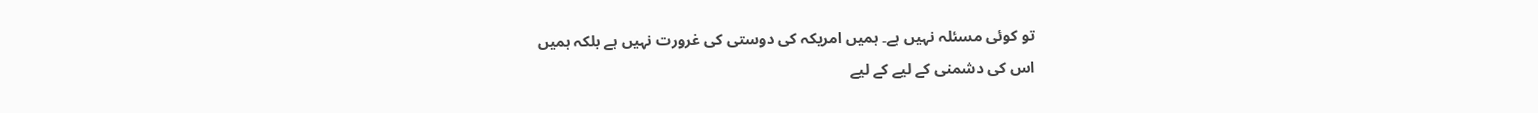تو کوئی مسئلہ نہیں ہے۔ ہمیں امریکہ کی دوستی کی غرورت نہیں ہے بلکہ ہمیں
اس کی دشمنی کے لیے کے لیے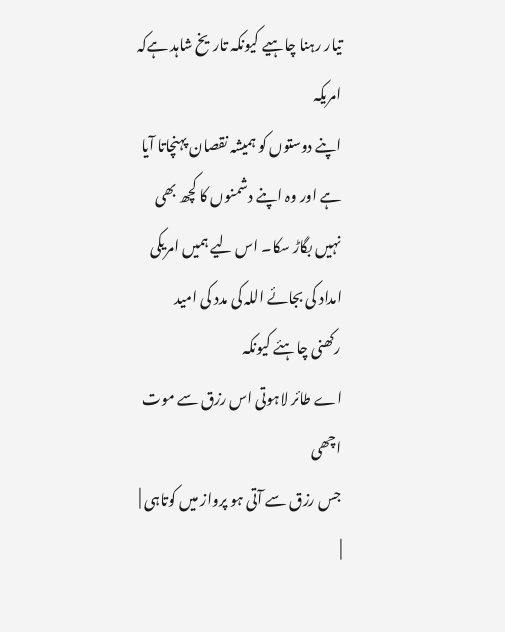تیار رہنا چاہیے کیونکہ تاریخ شاہد ہےکہ امریکہ
اپنے دوستوں کو ہمیشہ نقصان پہنچاتا آیا ہے اور وہ اپنے دشمنوں کا کچھ بھی
نہیں بگاڑ سکا۔ اس لیے ہمیں امریکی امداد کی بجائے اللہ کی مدد کی امید
رکھنی چاہئے کیونکہ
اے طائر لاہوتی اس رزق سے موت اچھی
جس رزق سے آتی ہو پرواز میں کوتاہی |
|